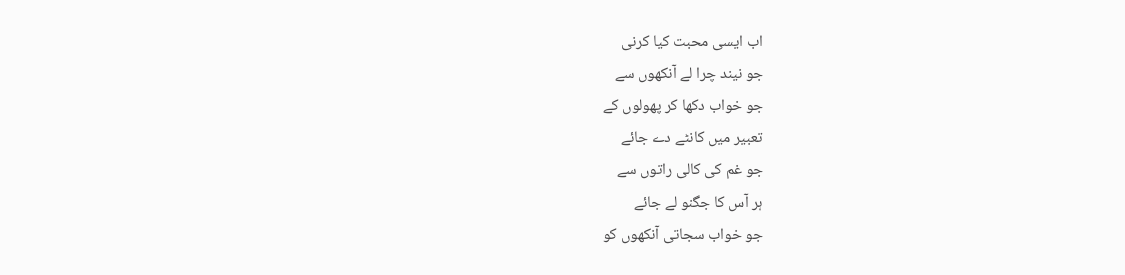اب ایسی محبت کیا کرنی
جو نیند چرا لے آنکھوں سے
جو خواب دکھا کر پھولوں کے
تعبیر میں کانٹے دے جائے
جو غم کی کالی راتوں سے
ہر آس کا جگنو لے جائے
جو خواب سجاتی آنکھوں کو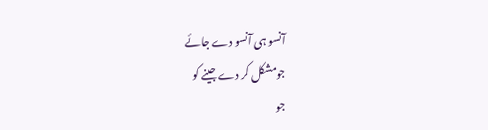آنسو ہی آنسو دے جائے
جومشکل کر دے جینے کو
جو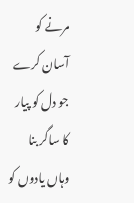مرنے کو آسان کرے
جو دل کو پیار کا ساگر بنا
وہاں یادوں کو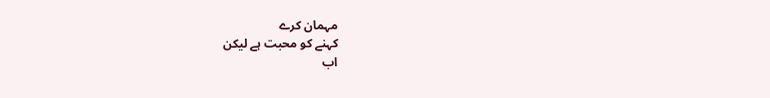مہمان کرے
کہنے کو محبت ہے لیکن
اب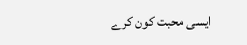ایسی محبت کون کرے